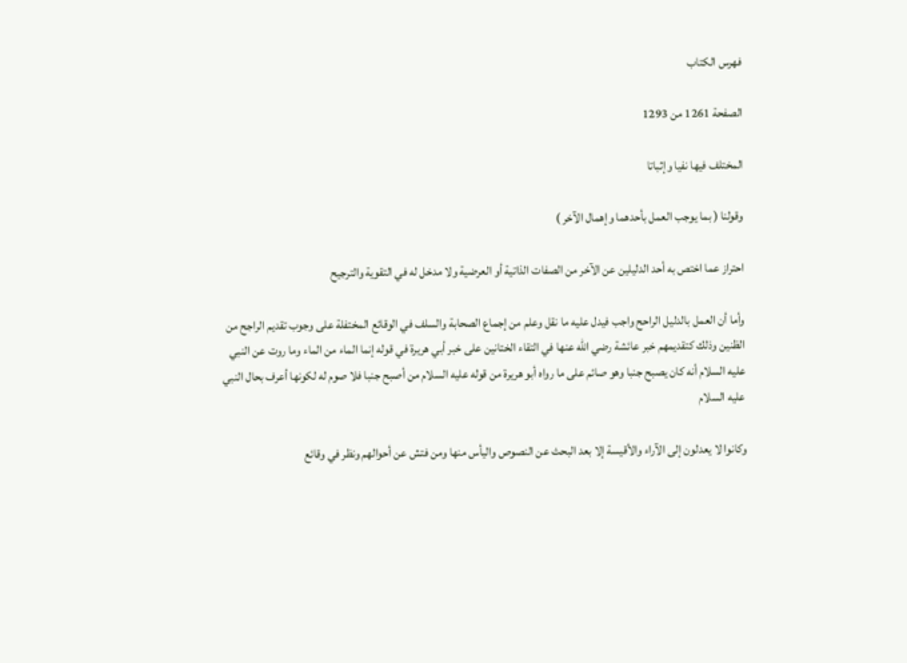فهرس الكتاب

الصفحة 1261 من 1293

المختلف فيها نفيا وإثباتا

وقولنا ( بما يوجب العمل بأحدهما وإهمال الآخر )

احتراز عما اختص به أحد الدليلين عن الآخر من الصفات الذاتية أو العرضية ولا مدخل له في التقوية والترجيح

وأما أن العمل بالدليل الراحح واجب فيدل عليه ما نقل وعلم من إجماع الصحابة والسلف في الوقائع المختفلة على وجوب تقديم الراجح من الظنين وذلك كتقديمهم خبر عائشة رضي الله عنها في التقاء الختانين على خبر أبي هريرة في قوله إنما الماء من الماء وما روت عن النبي عليه السلام أنه كان يصبح جنبا وهو صائم على ما رواه أبو هريرة من قوله عليه السلام من أصبح جنبا فلا صوم له لكونها أعرف بحال النبي عليه السلام

وكانوا لا يعدلون إلى الآراء والأقيسة إلا بعد البحث عن النصوص واليأس منها ومن فتش عن أحوالهم ونظر في وقائع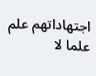اجتهاداتهم علم علما لا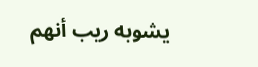يشوبه ريب أنهم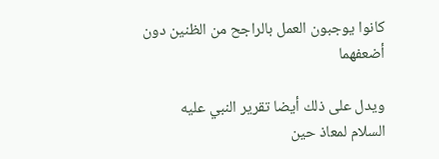كانوا يوجبون العمل بالراجح من الظنين دون أضعفهما

ويدل على ذلك أيضا تقرير النبي عليه السلام لمعاذ حين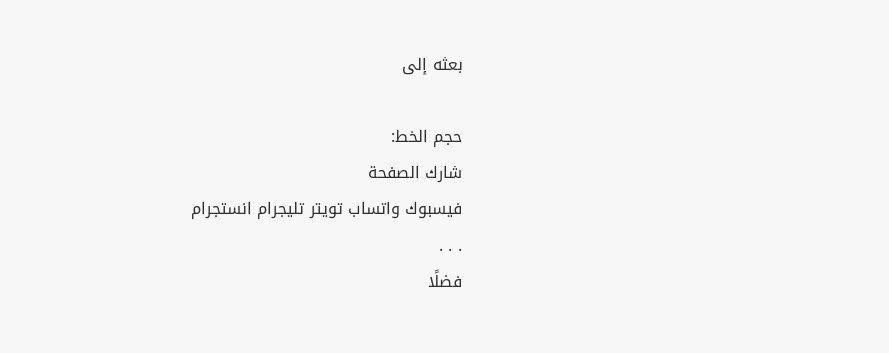بعثه إلى

حجم الخط:
شارك الصفحة
فيسبوك واتساب تويتر تليجرام انستجرام
. . .
فضلًا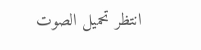انتظر تحميل الصوت